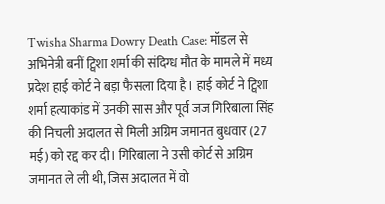Twisha Sharma Dowry Death Case: मॉडल से अभिनेत्री बनीं ट्विशा शर्मा की संदिग्ध मौत के मामले में मध्य प्रदेश हाई कोर्ट ने बड़ा फैसला दिया है। हाई कोर्ट ने ट्विशा शर्मा हत्याकांड में उनकी सास और पूर्व जज गिरिबाला सिंह की निचली अदालत से मिली अग्रिम जमानत बुधवार (27 मई) को रद्द कर दी। गिरिबाला ने उसी कोर्ट से अग्रिम जमानत ले ली थी, जिस अदालत में वो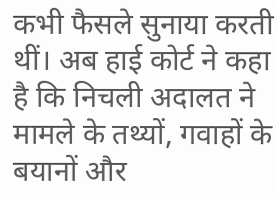कभी फैसले सुनाया करती थीं। अब हाई कोर्ट ने कहा है कि निचली अदालत ने मामले के तथ्यों, गवाहों के बयानों और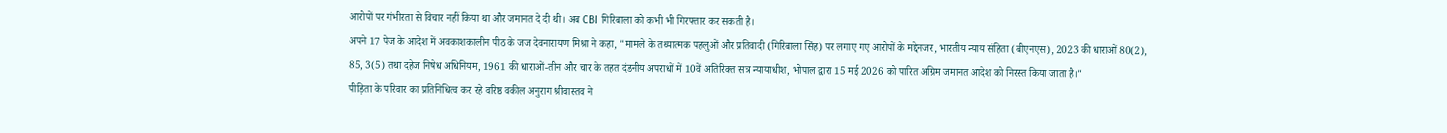आरोपों पर गंभीरता से विचार नहीं किया था और जमानत दे दी थी। अब CBI गिरिबाला को कभी भी गिरफ्तार कर सकती है।
अपने 17 पेज के आदेश में अवकाशकालीन पीठ के जज देवनारायण मिश्रा ने कहा, "मामले के तथ्यात्मक पहलुओं और प्रतिवादी (गिरिबाला सिंह) पर लगाए गए आरोपों के मद्देनजर, भारतीय न्याय संहिता (बीएनएस), 2023 की धाराओं 80(2), 85, 3(5) तथा दहेज निषेध अधिनियम, 1961 की धाराओं-तीन और चार के तहत दंडनीय अपराधों में 10वें अतिरिक्त सत्र न्यायाधीश, भोपाल द्वारा 15 मई 2026 को पारित अग्रिम जमानत आदेश को निरस्त किया जाता है।"
पीड़िता के परिवार का प्रतिनिधित्व कर रहे वरिष्ठ वकील अनुराग श्रीवास्तव ने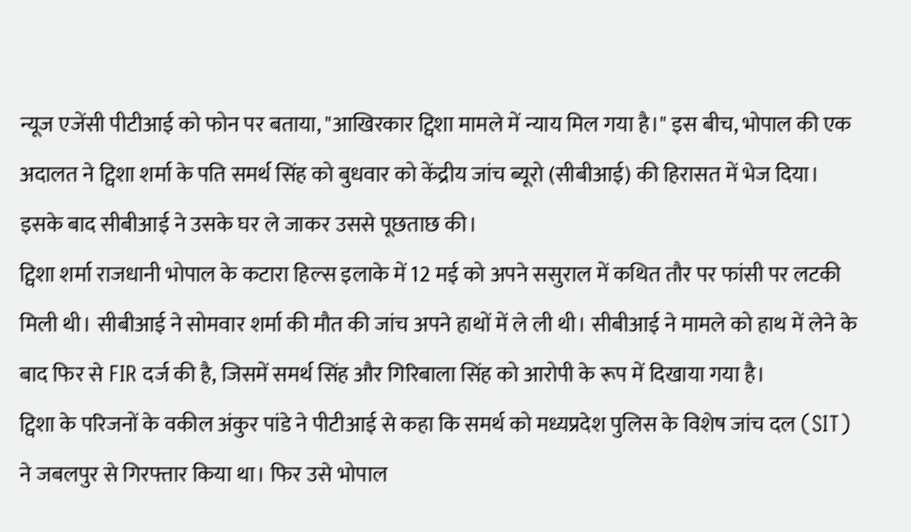न्यूज एजेंसी पीटीआई को फोन पर बताया, "आखिरकार ट्विशा मामले में न्याय मिल गया है।" इस बीच, भोपाल की एक अदालत ने ट्विशा शर्मा के पति समर्थ सिंह को बुधवार को केंद्रीय जांच ब्यूरो (सीबीआई) की हिरासत में भेज दिया। इसके बाद सीबीआई ने उसके घर ले जाकर उससे पूछताछ की।
ट्विशा शर्मा राजधानी भोपाल के कटारा हिल्स इलाके में 12 मई को अपने ससुराल में कथित तौर पर फांसी पर लटकी मिली थी। सीबीआई ने सोमवार शर्मा की मौत की जांच अपने हाथों में ले ली थी। सीबीआई ने मामले को हाथ में लेने के बाद फिर से FIR दर्ज की है, जिसमें समर्थ सिंह और गिरिबाला सिंह को आरोपी के रूप में दिखाया गया है।
ट्विशा के परिजनों के वकील अंकुर पांडे ने पीटीआई से कहा कि समर्थ को मध्यप्रदेश पुलिस के विशेष जांच दल (SIT) ने जबलपुर से गिरफ्तार किया था। फिर उसे भोपाल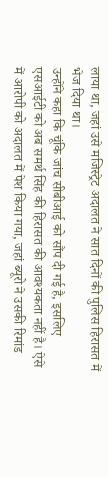लाया था, जहां उसे मजिस्ट्रेट अदालत ने सात दिनों की पुलिस हिरासत में भेज दिया था।
उन्होंने कहा कि चूंकि जांच सीबीआई को सौंप दी गई है, इसलिए एसआईटी को अब समर्थ सिंह की हिरासत की आवश्यकता नहीं है। ऐसे में आरोपी को अदालत में पेश किया गया, जहां ब्यूरो ने उसकी रिमांड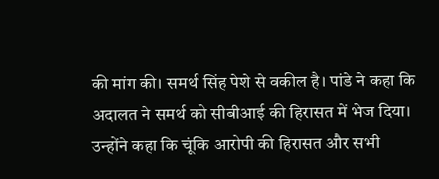की मांग की। समर्थ सिंह पेशे से वकील है। पांडे ने कहा कि अदालत ने समर्थ को सीबीआई की हिरासत में भेज दिया।
उन्होंने कहा कि चूंकि आरोपी की हिरासत और सभी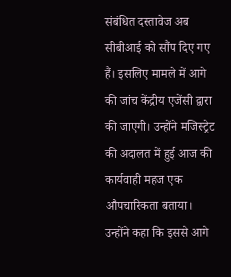संबंधित दस्तावेज अब सीबीआई को सौंप दिए गए हैं। इसलिए मामले में आगे की जांच केंद्रीय एजेंसी द्वारा की जाएगी। उन्होंने मजिस्ट्रेट की अदालत में हुई आज की कार्यवाही महज एक औपचारिकता बताया। उन्होंने कहा कि इससे आगे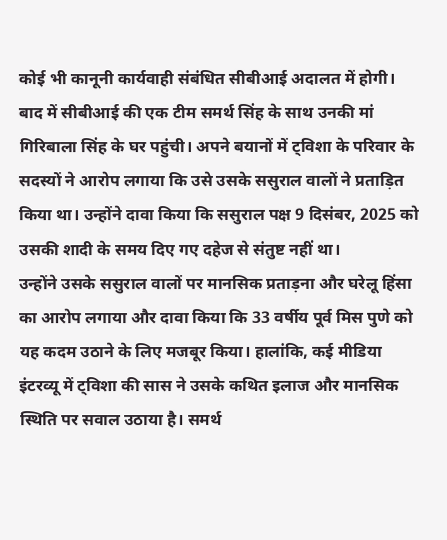कोई भी कानूनी कार्यवाही संबंधित सीबीआई अदालत में होगी।
बाद में सीबीआई की एक टीम समर्थ सिंह के साथ उनकी मां गिरिबाला सिंह के घर पहुंची। अपने बयानों में ट्विशा के परिवार के सदस्यों ने आरोप लगाया कि उसे उसके ससुराल वालों ने प्रताड़ित किया था। उन्होंने दावा किया कि ससुराल पक्ष 9 दिसंबर, 2025 को उसकी शादी के समय दिए गए दहेज से संतुष्ट नहीं था।
उन्होंने उसके ससुराल वालों पर मानसिक प्रताड़ना और घरेलू हिंसा का आरोप लगाया और दावा किया कि 33 वर्षीय पूर्व मिस पुणे को यह कदम उठाने के लिए मजबूर किया। हालांकि, कई मीडिया इंटरव्यू में ट्विशा की सास ने उसके कथित इलाज और मानसिक स्थिति पर सवाल उठाया है। समर्थ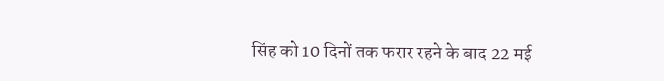सिंह को 10 दिनों तक फरार रहने के बाद 22 मई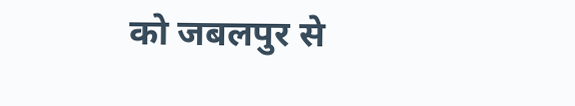को जबलपुर से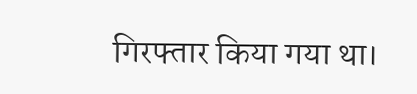गिरफ्तार किया गया था।